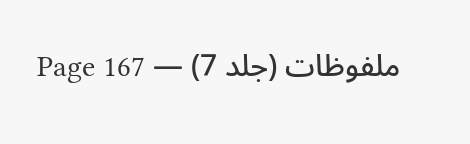ملفوظات (جلد 7) — Page 167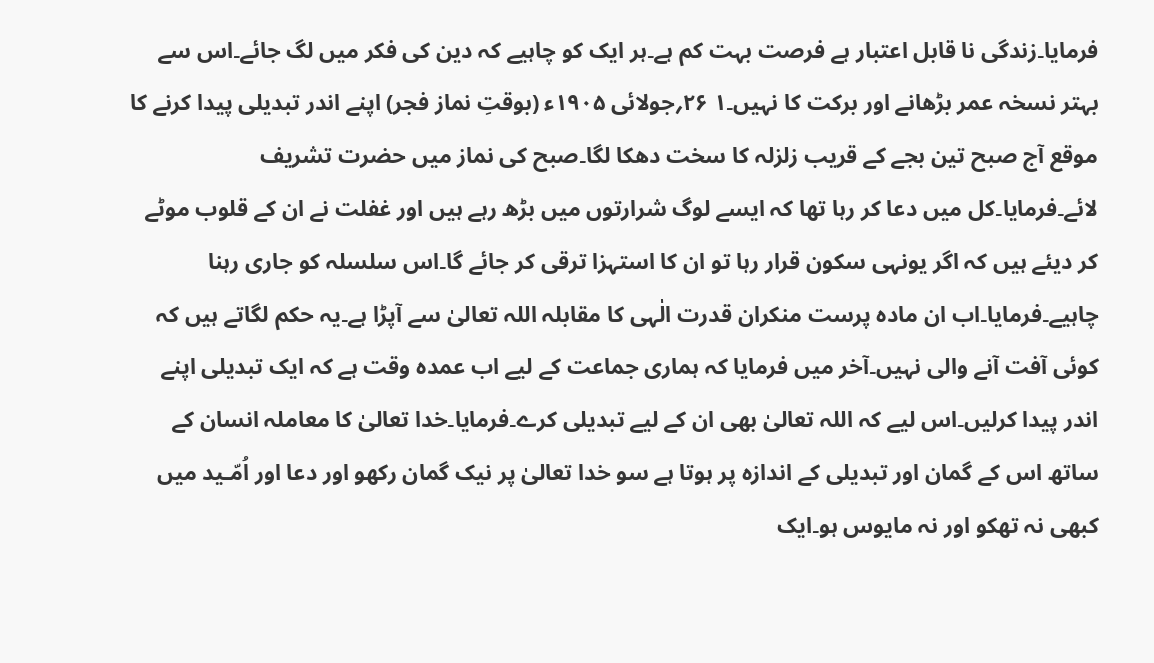فرمایا۔زندگی نا قابل اعتبار ہے فرصت بہت کم ہے۔ہر ایک کو چاہیے کہ دین کی فکر میں لگ جائے۔اس سے بہتر نسخہ عمر بڑھانے اور برکت کا نہیں۔۱ ۲۶؍جولائی ۱۹۰۵ء (بوقتِ نماز فجر) اپنے اندر تبدیلی پیدا کرنے کا موقع آج صبح تین بجے کے قریب زلزلہ کا سخت دھکا لگا۔صبح کی نماز میں حضرت تشریف لائے۔فرمایا۔کل میں دعا کر رہا تھا کہ ایسے لوگ شرارتوں میں بڑھ رہے ہیں اور غفلت نے ان کے قلوب موٹے کر دیئے ہیں کہ اگر یونہی سکون قرار رہا تو ان کا استہزا ترقی کر جائے گا۔اس سلسلہ کو جاری رہنا چاہیے۔فرمایا۔اب ان مادہ پرست منکران قدرت الٰہی کا مقابلہ اللہ تعالیٰ سے آپڑا ہے۔یہ حکم لگاتے ہیں کہ کوئی آفت آنے والی نہیں۔آخر میں فرمایا کہ ہماری جماعت کے لیے اب عمدہ وقت ہے کہ ایک تبدیلی اپنے اندر پیدا کرلیں۔اس لیے کہ اللہ تعالیٰ بھی ان کے لیے تبدیلی کرے۔فرمایا۔خدا تعالیٰ کا معاملہ انسان کے ساتھ اس کے گمان اور تبدیلی کے اندازہ پر ہوتا ہے سو خدا تعالیٰ پر نیک گمان رکھو اور دعا اور اُمّـید میں کبھی نہ تھکو اور نہ مایوس ہو۔ایک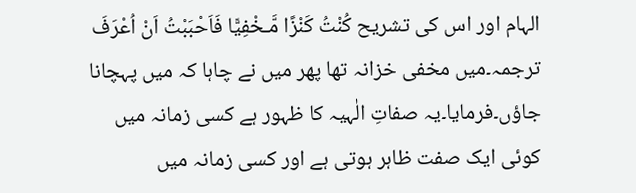الہام اور اس کی تشریح کُنْتُ کَنْزًا مَّـخْفِیًّا فَاَحْبَبْتُ اَنْ اُعْرَفَ ترجمہ۔میں مخفی خزانہ تھا پھر میں نے چاہا کہ میں پہچانا جاؤں۔فرمایا۔یہ صفاتِ الٰہیہ کا ظہور ہے کسی زمانہ میں کوئی ایک صفت ظاہر ہوتی ہے اور کسی زمانہ میں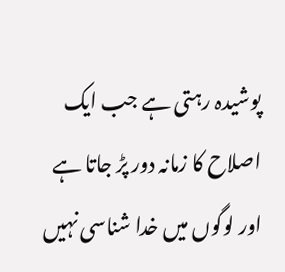پوشیدہ رہتی ہے جب ایک اصلاح کا زمانہ دور پڑ جاتا ہے اور لوگوں میں خدا شناسی نہیں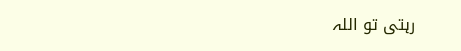رہتی تو اللہ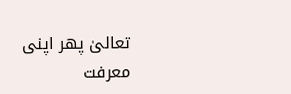تعالیٰ پھر اپنی معرفت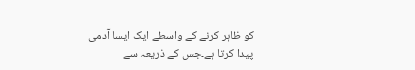کو ظاہر کرنے کے واسطے ایک ایسا آدمی پیدا کرتا ہے۔جس کے ذریعہ سے